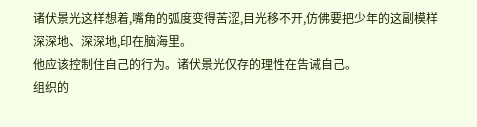诸伏景光这样想着,嘴角的弧度变得苦涩,目光移不开,仿佛要把少年的这副模样深深地、深深地,印在脑海里。
他应该控制住自己的行为。诸伏景光仅存的理性在告诫自己。
组织的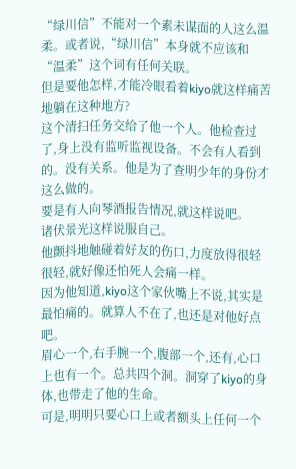“绿川信”不能对一个素未谋面的人这么温柔。或者说,“绿川信”本身就不应该和“温柔”这个词有任何关联。
但是要他怎样,才能冷眼看着kiyo就这样痛苦地躺在这种地方?
这个清扫任务交给了他一个人。他检查过了,身上没有监听监视设备。不会有人看到的。没有关系。他是为了查明少年的身份才这么做的。
要是有人向琴酒报告情况,就这样说吧。
诸伏景光这样说服自己。
他颤抖地触碰着好友的伤口,力度放得很轻很轻,就好像还怕死人会痛一样。
因为他知道,kiyo这个家伙嘴上不说,其实是最怕痛的。就算人不在了,也还是对他好点吧。
眉心一个,右手腕一个,腹部一个,还有,心口上也有一个。总共四个洞。洞穿了kiyo的身体,也带走了他的生命。
可是,明明只要心口上或者额头上任何一个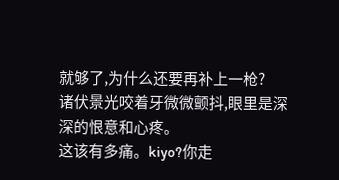就够了,为什么还要再补上一枪?
诸伏景光咬着牙微微颤抖,眼里是深深的恨意和心疼。
这该有多痛。kiyo?你走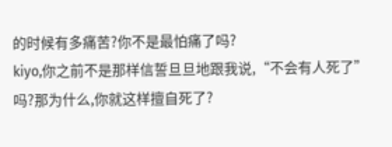的时候有多痛苦?你不是最怕痛了吗?
kiyo,你之前不是那样信誓旦旦地跟我说,“不会有人死了”吗?那为什么,你就这样擅自死了?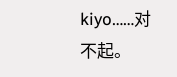kiyo……对不起。